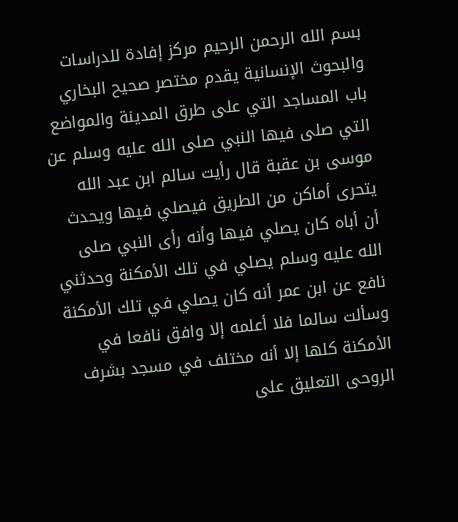بسم الله الرحمن الرحيم مركز إفادة للدراسات والبحوث الإنسانية يقدم مختصر صحيح البخاري باب المساجد التي على طرق المدينة والمواضع التي صلى فيها النبي صلى الله عليه وسلم عن موسى بن عقبة قال رأيت سالم ابن عبد الله يتحرى أماكن من الطريق فيصلي فيها ويحدث أن أباه كان يصلي فيها وأنه رأى النبي صلى الله عليه وسلم يصلي في تلك الأمكنة وحدثني نافع عن ابن عمر أنه كان يصلي في تلك الأمكنة وسألت سالما فلا أعلمه إلا وافق نافعا في الأمكنة كلها إلا أنه مختلف في مسجد بشرف الروحى التعليق على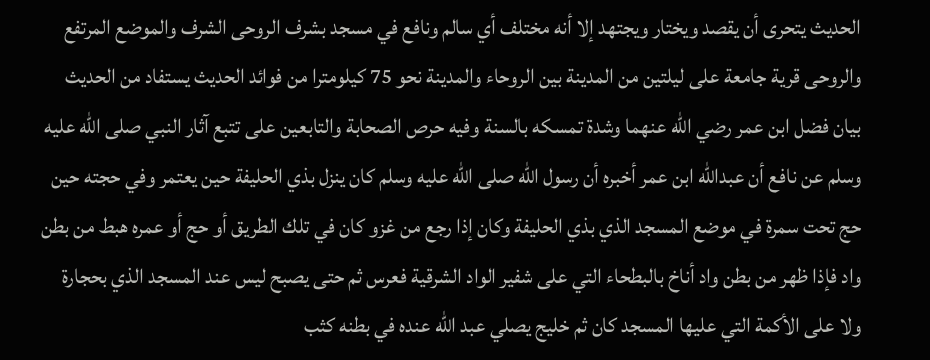الحديث يتحرى أن يقصد ويختار ويجتهد إلا أنه مختلف أي سالم ونافع في مسجد بشرف الروحى الشرف والموضع المرتفع والروحى قرية جامعة على ليلتين من المدينة بين الروحاء والمدينة نحو 75 كيلومترا من فوائد الحديث يستفاد من الحديث بيان فضل ابن عمر رضي الله عنهما وشدة تمسكه بالسنة وفيه حرص الصحابة والتابعين على تتبع آثار النبي صلى الله عليه وسلم عن نافع أن عبدالله ابن عمر أخبره أن رسول الله صلى الله عليه وسلم كان ينزل بذي الحليفة حين يعتمر وفي حجته حين حج تحت سمرة في موضع المسجد الذي بذي الحليفة وكان إذا رجع من غزو كان في تلك الطريق أو حج أو عمره هبط من بطن واد فإذا ظهر من بطن واد أناخ بالبطحاء التي على شفير الواد الشرقية فعرس ثم حتى يصبح ليس عند المسجد الذي بحجارة ولا على الأكمة التي عليها المسجد كان ثم خليج يصلي عبد الله عنده في بطنه كثب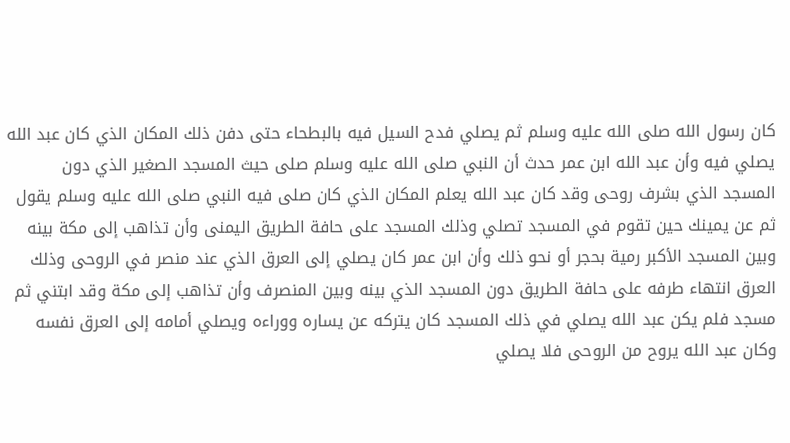كان رسول الله صلى الله عليه وسلم ثم يصلي فدح السيل فيه بالبطحاء حتى دفن ذلك المكان الذي كان عبد الله يصلي فيه وأن عبد الله ابن عمر حدث أن النبي صلى الله عليه وسلم صلى حيث المسجد الصغير الذي دون المسجد الذي بشرف روحى وقد كان عبد الله يعلم المكان الذي كان صلى فيه النبي صلى الله عليه وسلم يقول ثم عن يمينك حين تقوم في المسجد تصلي وذلك المسجد على حافة الطريق اليمنى وأن تذاهب إلى مكة بينه وبين المسجد الأكبر رمية بحجر أو نحو ذلك وأن ابن عمر كان يصلي إلى العرق الذي عند منصر في الروحى وذلك العرق انتهاء طرفه على حافة الطريق دون المسجد الذي بينه وبين المنصرف وأن تذاهب إلى مكة وقد ابتني ثم مسجد فلم يكن عبد الله يصلي في ذلك المسجد كان يتركه عن يساره ووراءه ويصلي أمامه إلى العرق نفسه وكان عبد الله يروح من الروحى فلا يصلي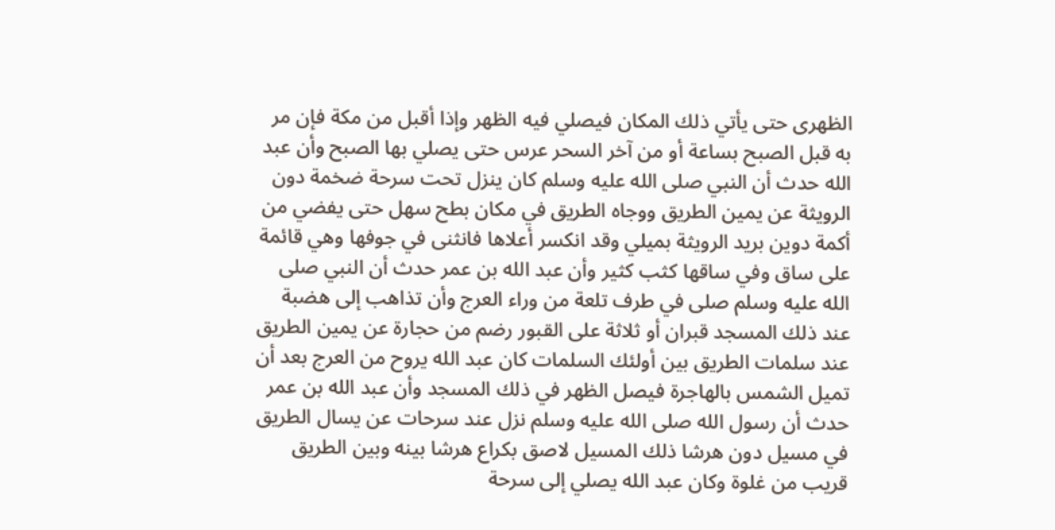الظهرى حتى يأتي ذلك المكان فيصلي فيه الظهر وإذا أقبل من مكة فإن مر به قبل الصبح بساعة أو من آخر السحر عرس حتى يصلي بها الصبح وأن عبد الله حدث أن النبي صلى الله عليه وسلم كان ينزل تحت سرحة ضخمة دون الرويثة عن يمين الطريق ووجاه الطريق في مكان بطح سهل حتى يفضي من أكمة دوين بريد الرويثة بميلي وقد انكسر أعلاها فانثنى في جوفها وهي قائمة على ساق وفي ساقها كثب كثير وأن عبد الله بن عمر حدث أن النبي صلى الله عليه وسلم صلى في طرف تلعة من وراء العرج وأن تذاهب إلى هضبة عند ذلك المسجد قبران أو ثلاثة على القبور رضم من حجارة عن يمين الطريق عند سلمات الطريق بين أولئك السلمات كان عبد الله يروح من العرج بعد أن تميل الشمس بالهاجرة فيصل الظهر في ذلك المسجد وأن عبد الله بن عمر حدث أن رسول الله صلى الله عليه وسلم نزل عند سرحات عن يسال الطريق في مسيل دون هرشا ذلك المسيل لاصق بكراع هرشا بينه وبين الطريق قريب من غلوة وكان عبد الله يصلي إلى سرحة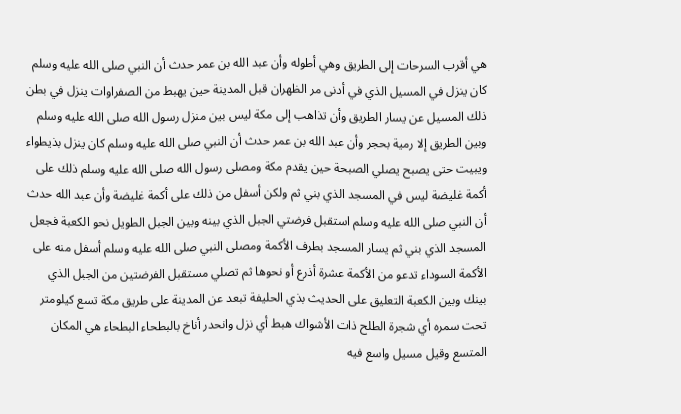هي أقرب السرحات إلى الطريق وهي أطوله وأن عبد الله بن عمر حدث أن النبي صلى الله عليه وسلم كان ينزل في المسيل الذي في أدنى مر الظهران قبل المدينة حين يهبط من الصفراوات ينزل في بطن ذلك المسيل عن يسار الطريق وأن تذاهب إلى مكة ليس بين منزل رسول الله صلى الله عليه وسلم وبين الطريق إلا رمية بحجر وأن عبد الله بن عمر حدث أن النبي صلى الله عليه وسلم كان ينزل بذيطواء ويبيت حتى يصبح يصلي الصبحة حين يقدم مكة ومصلى رسول الله صلى الله عليه وسلم ذلك على أكمة غليضة ليس في المسجد الذي بني ثم ولكن أسفل من ذلك على أكمة غليضة وأن عبد الله حدث أن النبي صلى الله عليه وسلم استقبل فرضتي الجبل الذي بينه وبين الجبل الطويل نحو الكعبة فجعل المسجد الذي بني ثم يسار المسجد بطرف الأكمة ومصلى النبي صلى الله عليه وسلم أسفل منه على الأكمة السوداء تدعو من الأكمة عشرة أذرع أو نحوها ثم تصلي مستقبل الفرضتين من الجبل الذي بينك وبين الكعبة التعليق على الحديث بذي الحليفة تبعد عن المدينة على طريق مكة تسع كيلومتر تحت سمره أي شجرة الطلح ذات الأشواك هبط أي نزل وانحدر أناخ بالبطحاء البطحاء هي المكان المتسع وقيل مسيل واسع فيه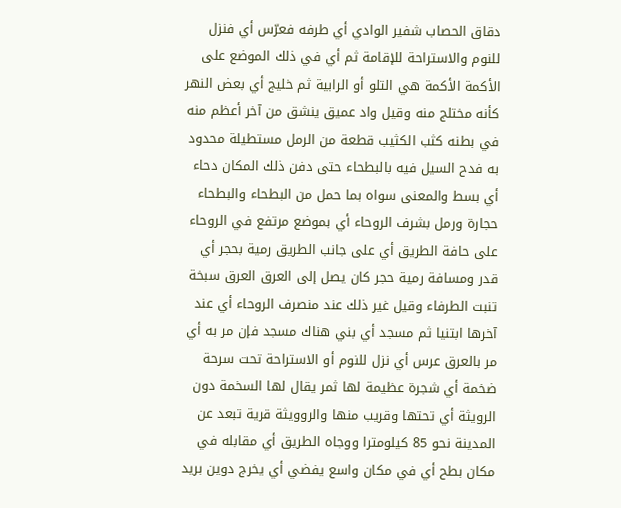دقاق الحصاب شفير الوادي أي طرفه فعرّس أي فنزل للنوم والاستراحة للإقامة ثم أي في ذلك الموضع على الأكمة الأكمة هي التلو أو الرابية ثم خليج أي بعض النهر كأنه مختلج منه وقيل واد عميق ينشق من آخر أعظم منه في بطنه كثب الكثيب قطعة من الرمل مستطيلة محدود به فدح السيل فيه بالبطحاء حتى دفن ذلك المكان دحاء أي بسط والمعنى سواه بما حمل من البطحاء والبطحاء حجارة ورمل بشرف الروحاء أي بموضع مرتفع في الروحاء على حافة الطريق أي على جانب الطريق رمية بحجر أي قدر ومسافة رمية حجر كان يصل إلى العرق العرق سبخة تنبت الطرفاء وقيل غير ذلك عند منصرف الروحاء أي عند آخرها ابتنيا ثم مسجد أي بني هناك مسجد فإن مر به أي مر بالعرق عرس أي نزل للنوم أو الاستراحة تحت سرحة ضخمة أي شجرة عظيمة لها ثمر يقال لها السخمة دون الرويثة أي تحتها وقريب منها والروويثة قرية تبعد عن المدينة نحو 85 كيلومترا ووجاه الطريق أي مقابله في مكان بطح أي في مكان واسع يفضي أي يخرج دوين بريد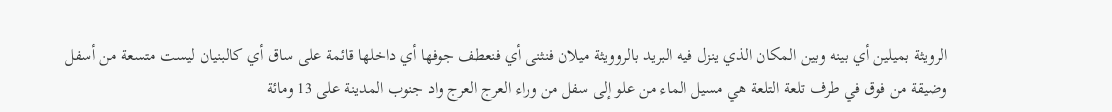الرويثة بميلين أي بينه وبين المكان الذي ينزل فيه البريد بالروويثة ميلان فنثنى أي فنعطف جوفها أي داخلها قائمة على ساق أي كالبنيان ليست متسعة من أسفل وضيقة من فوق في طرف تلعة التلعة هي مسيل الماء من علو إلى سفل من وراء العرج العرج واد جنوب المدينة على 13 ومائة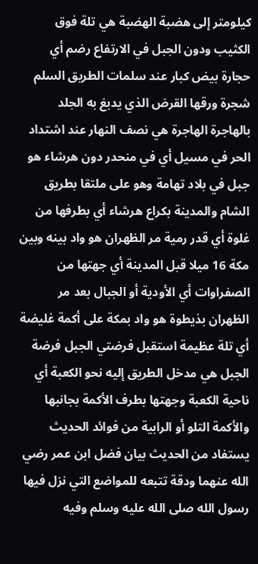كيلومتر إلى هضبة الهضبة هي تلة فوق الكثيب ودون الجبل في الارتفاع رضم أي حجارة بيض كبار عند سلمات الطريق السلم شجرة ورقها القرض الذي يدبغ به الجلد بالهاجرة الهاجرة هي نصف النهار عند اشتداد الحر في مسيل أي في منحدر دون هرشاء هو جبل في بلاد تهامة وهو على ملتقا بطريق الشام والمدينة بكراع هرشاء أي بطرفها من غلوة أي قدر رمية مر الظهران هو واد بينه وبين مكة 16 ميلا قبل المدينة أي جهتها من الصفراوات أي الأودية أو الجبال بعد مر الظهران بذيطوة هو واد بمكة على أكمة غليضة أي تلة عظيمة استقبل فرضتي الجبل فرضة الجبل هي مدخل الطريق إليه نحو الكعبة أي ناحية الكعبة وجهتها بطرف الأكمة بجانبها والأكمة التلو أو الرابية من فوائد الحديث يستفاد من الحديث بيان فضل ابن عمر رضي الله عنهما ودقة تتبعه للمواضع التي نزل فيها رسول الله صلى الله عليه وسلم وفيه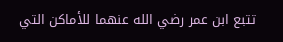تتبع ابن عمر رضي الله عنهما للأماكن التي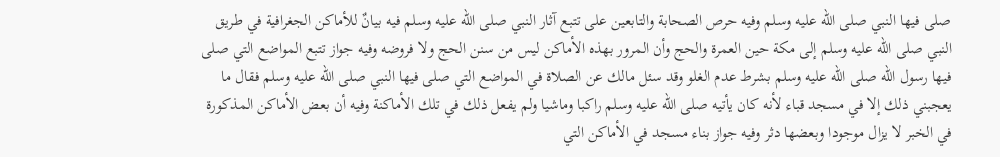صلى فيها النبي صلى الله عليه وسلم وفيه حرص الصحابة والتابعين على تتبع آثار النبي صلى الله عليه وسلم فيه بيانٌ للأماكن الجغرافية في طريق النبي صلى الله عليه وسلم إلى مكة حين العمرة والحج وأن المرور بهذه الأماكن ليس من سنن الحج ولا فروضه وفيه جواز تتبع المواضع التي صلى فيها رسول الله صلى الله عليه وسلم بشرط عدم الغلو وقد سئل مالك عن الصلاة في المواضع التي صلى فيها النبي صلى الله عليه وسلم فقال ما يعجبني ذلك إلا في مسجد قباء لأنه كان يأتيه صلى الله عليه وسلم راكبا وماشيا ولم يفعل ذلك في تلك الأماكنة وفيه أن بعض الأماكن المذكورة في الخبر لا يزال موجودا وبعضها دثر وفيه جواز بناء مسجد في الأماكن التي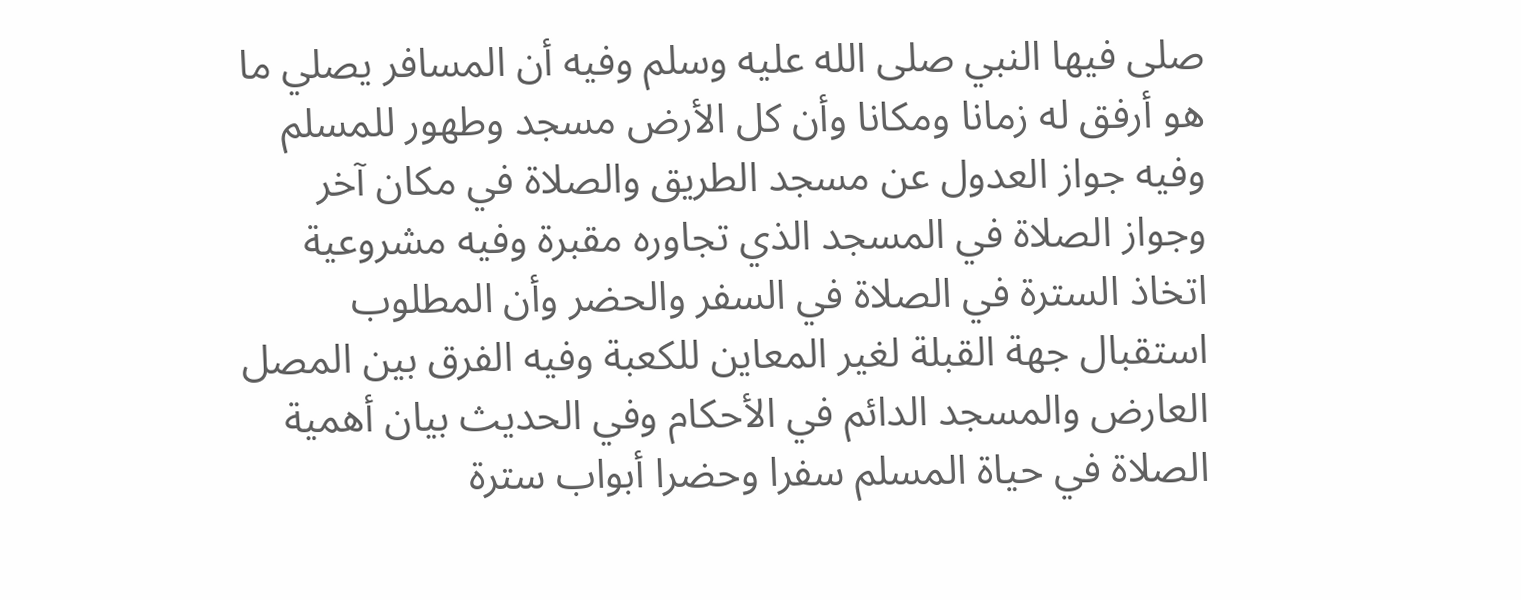صلى فيها النبي صلى الله عليه وسلم وفيه أن المسافر يصلي ما هو أرفق له زمانا ومكانا وأن كل الأرض مسجد وطهور للمسلم وفيه جواز العدول عن مسجد الطريق والصلاة في مكان آخر وجواز الصلاة في المسجد الذي تجاوره مقبرة وفيه مشروعية اتخاذ السترة في الصلاة في السفر والحضر وأن المطلوب استقبال جهة القبلة لغير المعاين للكعبة وفيه الفرق بين المصل العارض والمسجد الدائم في الأحكام وفي الحديث بيان أهمية الصلاة في حياة المسلم سفرا وحضرا أبواب سترة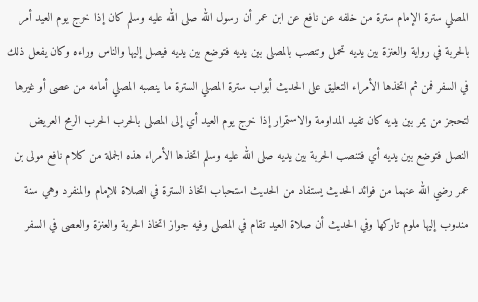المصلي سترة الإمام سترة من خلفه عن نافع عن ابن عمر أن رسول الله صلى الله عليه وسلم كان إذا خرج يوم العيد أمر بالحربة في رواية والعنزة بين يديه تحمل وتنصب بالمصلى بين يديه فتوضع بين يديه فيصل إليها والناس وراءه وكان يفعل ذلك في السفر فمن ثم اتخذها الأمراء التعليق على الحديث أبواب سترة المصلي السترة ما ينصبه المصلي أمامه من عصى أو غيرها لتحجز من يمر بين يديه كان تفيد المداومة والاستمرار إذا خرج يوم العيد أي إلى المصلى بالحرب الحرب الرمح العريض النصل فتوضع بين يديه أي فتنصب الحربة بين يديه صلى الله عليه وسلم اتخذها الأمراء هذه الجملة من كلام نافع مولى بن عمر رضي الله عنهما من فوائد الحديث يستفاد من الحديث استحباب اتخاذ السترة في الصلاة للإمام والمنفرد وهي سنة مندوب إليها ملوم تاركها وفي الحديث أن صلاة العيد تقام في المصلى وفيه جواز اتخاذ الحربة والعنزة والعصى في السفر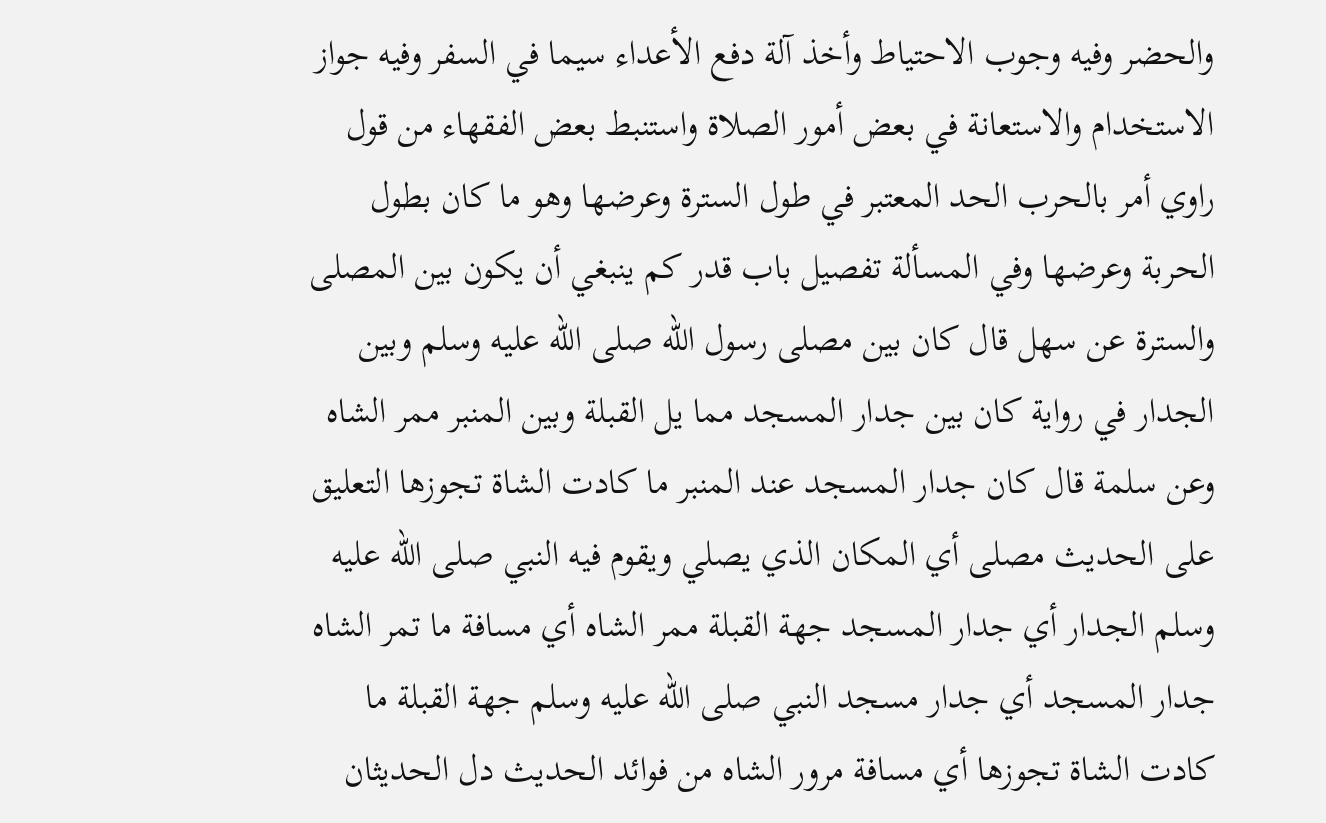والحضر وفيه وجوب الاحتياط وأخذ آلة دفع الأعداء سيما في السفر وفيه جواز الاستخدام والاستعانة في بعض أمور الصلاة واستنبط بعض الفقهاء من قول راوي أمر بالحرب الحد المعتبر في طول السترة وعرضها وهو ما كان بطول الحربة وعرضها وفي المسألة تفصيل باب قدر كم ينبغي أن يكون بين المصلى والسترة عن سهل قال كان بين مصلى رسول الله صلى الله عليه وسلم وبين الجدار في رواية كان بين جدار المسجد مما يل القبلة وبين المنبر ممر الشاه وعن سلمة قال كان جدار المسجد عند المنبر ما كادت الشاة تجوزها التعليق على الحديث مصلى أي المكان الذي يصلي ويقوم فيه النبي صلى الله عليه وسلم الجدار أي جدار المسجد جهة القبلة ممر الشاه أي مسافة ما تمر الشاه جدار المسجد أي جدار مسجد النبي صلى الله عليه وسلم جهة القبلة ما كادت الشاة تجوزها أي مسافة مرور الشاه من فوائد الحديث دل الحديثان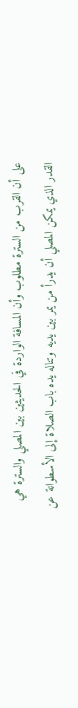على أن القرب من السترة مطلوب وأن المسافة الواردة في الحديثين بين المصلي والسترة هي القدر الذي يمكن المصلي أن يدرأ من يمر بين يديه وتناله يده باب الصلاة إلى الأسطوانة عن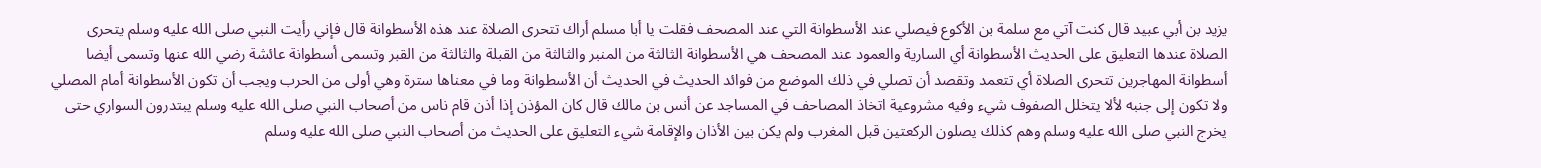يزيد بن أبي عبيد قال كنت آتي مع سلمة بن الأكوع فيصلي عند الأسطوانة التي عند المصحف فقلت يا أبا مسلم أراك تتحرى الصلاة عند هذه الأسطوانة قال فإني رأيت النبي صلى الله عليه وسلم يتحرى الصلاة عندها التعليق على الحديث الأسطوانة أي السارية والعمود عند المصحف هي الأسطوانة الثالثة من المنبر والثالثة من القبلة والثالثة من القبر وتسمى أسطوانة عائشة رضي الله عنها وتسمى أيضا أسطوانة المهاجرين تتحرى الصلاة أي تتعمد وتقصد أن تصلي في ذلك الموضع من فوائد الحديث في الحديث أن الأسطوانة وما في معناها سترة وهي أولى من الحرب ويجب أن تكون الأسطوانة أمام المصلي ولا تكون إلى جنبه لألا يتخلل الصفوف شيء وفيه مشروعية اتخاذ المصاحف في المساجد عن أنس بن مالك قال كان المؤذن إذا أذن قام ناس من أصحاب النبي صلى الله عليه وسلم يبتدرون السواري حتى يخرج النبي صلى الله عليه وسلم وهم كذلك يصلون الركعتين قبل المغرب ولم يكن بين الأذان والإقامة شيء التعليق على الحديث من أصحاب النبي صلى الله عليه وسلم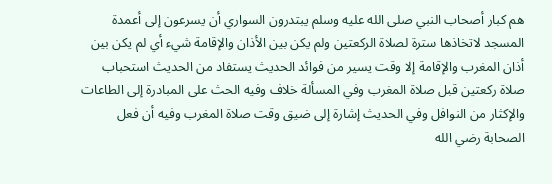هم كبار أصحاب النبي صلى الله عليه وسلم يبتدرون السواري أن يسرعون إلى أعمدة المسجد لاتخاذها سترة لصلاة الركعتين ولم يكن بين الأذان والإقامة شيء أي لم يكن بين أذان المغرب والإقامة إلا وقت يسير من فوائد الحديث يستفاد من الحديث استحباب صلاة ركعتين قبل صلاة المغرب وفي المسألة خلاف وفيه الحث على المبادرة إلى الطاعات والإكثار من النوافل وفي الحديث إشارة إلى ضيق وقت صلاة المغرب وفيه أن فعل الصحابة رضي الله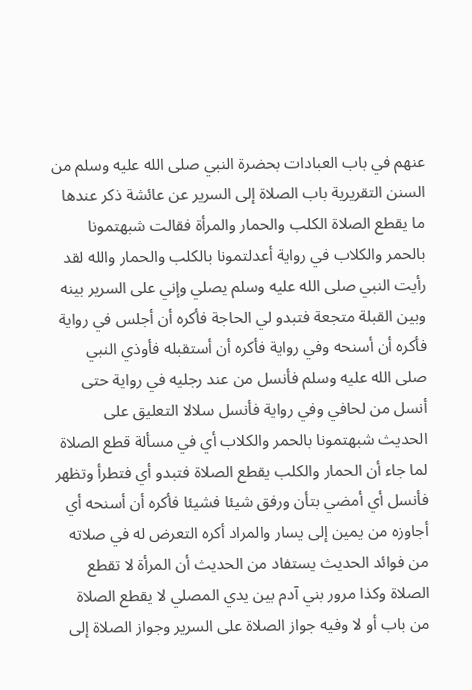عنهم في باب العبادات بحضرة النبي صلى الله عليه وسلم من السنن التقريرية باب الصلاة إلى السرير عن عائشة ذكر عندها ما يقطع الصلاة الكلب والحمار والمرأة فقالت شبهتمونا بالحمر والكلاب في رواية أعدلتمونا بالكلب والحمار والله لقد رأيت النبي صلى الله عليه وسلم يصلي وإني على السرير بينه وبين القبلة متجعة فتبدو لي الحاجة فأكره أن أجلس في رواية فأكره أن أسنحه وفي رواية فأكره أن أستقبله فأوذي النبي صلى الله عليه وسلم فأنسل من عند رجليه في رواية حتى أنسل من لحافي وفي رواية فأنسل سلالا التعليق على الحديث شبهتمونا بالحمر والكلاب أي في مسألة قطع الصلاة لما جاء أن الحمار والكلب يقطع الصلاة فتبدو أي فتطرأ وتظهر فأنسل أي أمضي بتأن ورفق شيئا فشيئا فأكره أن أسنحه أي أجاوزه من يمين إلى يسار والمراد أكره التعرض له في صلاته من فوائد الحديث يستفاد من الحديث أن المرأة لا تقطع الصلاة وكذا مرور بني آدم بين يدي المصلي لا يقطع الصلاة من باب أو لا وفيه جواز الصلاة على السرير وجواز الصلاة إلى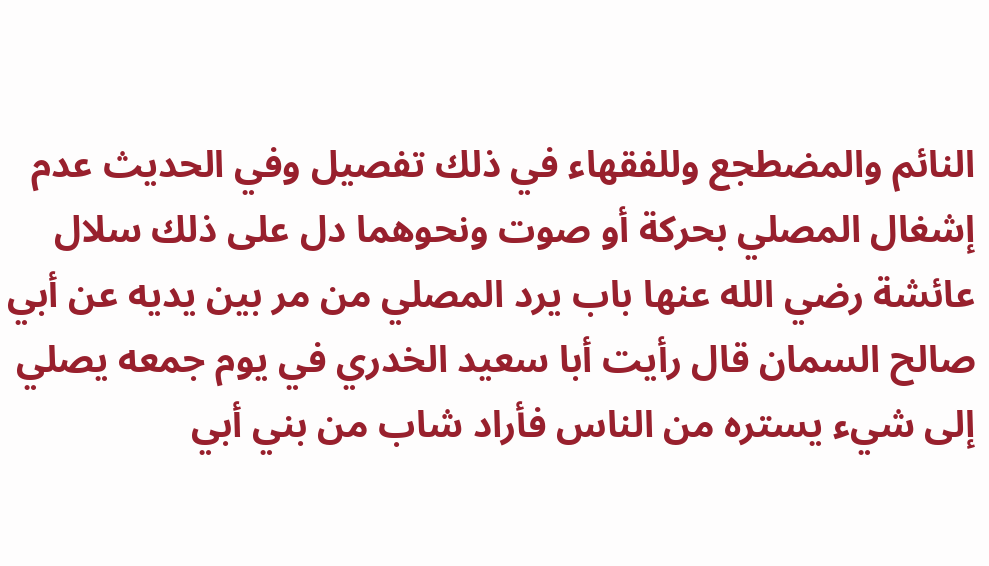النائم والمضطجع وللفقهاء في ذلك تفصيل وفي الحديث عدم إشغال المصلي بحركة أو صوت ونحوهما دل على ذلك سلال عائشة رضي الله عنها باب يرد المصلي من مر بين يديه عن أبي صالح السمان قال رأيت أبا سعيد الخدري في يوم جمعه يصلي إلى شيء يستره من الناس فأراد شاب من بني أبي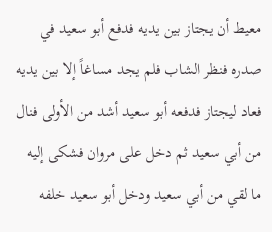معيط أن يجتاز بين يديه فدفع أبو سعيد في صدره فنظر الشاب فلم يجد مساغاً إلا بين يديه فعاد ليجتاز فدفعه أبو سعيد أشد من الأولى فنال من أبي سعيد ثم دخل على مروان فشكى إليه ما لقي من أبي سعيد ودخل أبو سعيد خلفه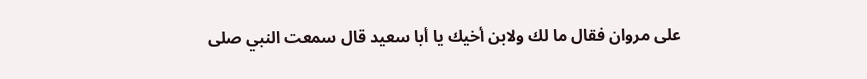على مروان فقال ما لك ولابن أخيك يا أبا سعيد قال سمعت النبي صلى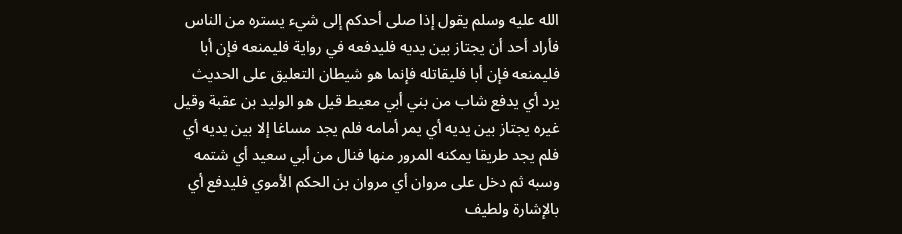الله عليه وسلم يقول إذا صلى أحدكم إلى شيء يستره من الناس فأراد أحد أن يجتاز بين يديه فليدفعه في رواية فليمنعه فإن أبا فليمنعه فإن أبا فليقاتله فإنما هو شيطان التعليق على الحديث يرد أي يدفع شاب من بني أبي معيط قيل هو الوليد بن عقبة وقيل غيره يجتاز بين يديه أي يمر أمامه فلم يجد مساغا إلا بين يديه أي فلم يجد طريقا يمكنه المرور منها فنال من أبي سعيد أي شتمه وسبه ثم دخل على مروان أي مروان بن الحكم الأموي فليدفع أي بالإشارة ولطيف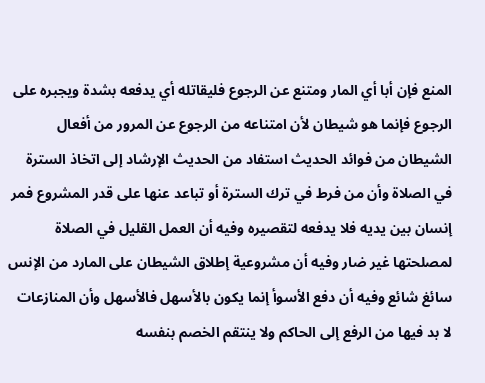المنع فإن أبا أي المار ومتنع عن الرجوع فليقاتله أي يدفعه بشدة ويجبره على الرجوع فإنما هو شيطان لأن امتناعه من الرجوع عن المرور من أفعال الشيطان من فوائد الحديث استفاد من الحديث الإرشاد إلى اتخاذ السترة في الصلاة وأن من فرط في ترك السترة أو تباعد عنها على قدر المشروع فمر إنسان بين يديه فلا يدفعه لتقصيره وفيه أن العمل القليل في الصلاة لمصلحتها غير ضار وفيه أن مشروعية إطلاق الشيطان على المارد من الإنس سائغ شائع وفيه أن دفع الأسوأ إنما يكون بالأسهل فالأسهل وأن المنازعات لا بد فيها من الرفع إلى الحاكم ولا ينتقم الخصم بنفسه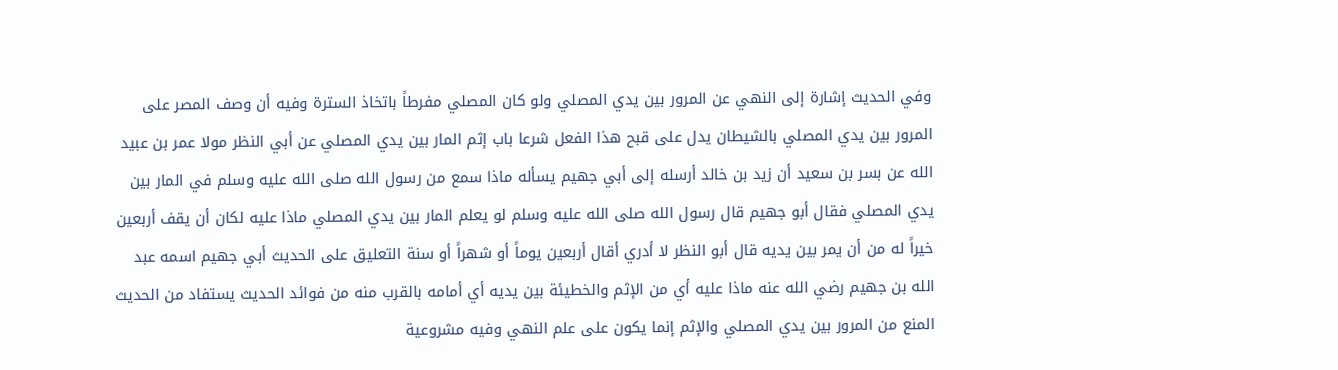وفي الحديث إشارة إلى النهي عن المرور بين يدي المصلي ولو كان المصلي مفرطاً باتخاذ السترة وفيه أن وصف المصر على المرور بين يدي المصلي بالشيطان يدل على قبح هذا الفعل شرعا باب إثم المار بين يدي المصلي عن أبي النظر مولا عمر بن عبيد الله عن بسر بن سعيد أن زيد بن خالد أرسله إلى أبي جهيم يسأله ماذا سمع من رسول الله صلى الله عليه وسلم في المار بين يدي المصلي فقال أبو جهيم قال رسول الله صلى الله عليه وسلم لو يعلم المار بين يدي المصلي ماذا عليه لكان أن يقف أربعين خيراً له من أن يمر بين يديه قال أبو النظر لا أدري أقال أربعين يوماً أو شهراً أو سنة التعليق على الحديث أبي جهيم اسمه عبد الله بن جهيم رضي الله عنه ماذا عليه أي من الإثم والخطيئة بين يديه أي أمامه بالقرب منه من فوائد الحديث يستفاد من الحديث المنع من المرور بين يدي المصلي والإثم إنما يكون على علم النهي وفيه مشروعية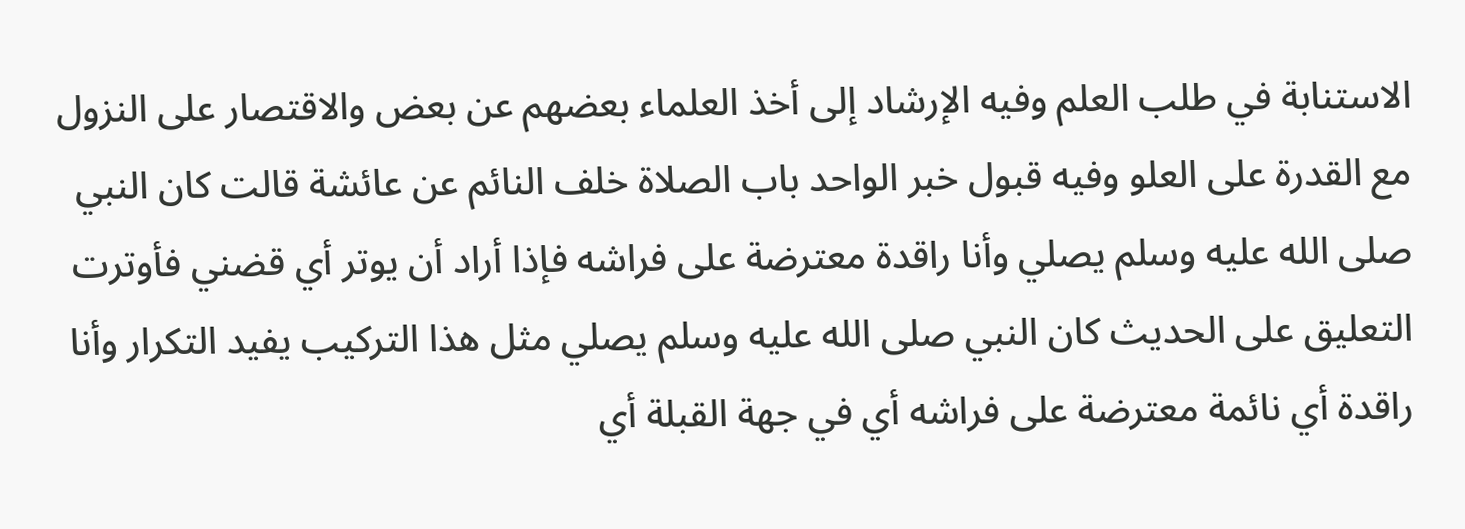الاستنابة في طلب العلم وفيه الإرشاد إلى أخذ العلماء بعضهم عن بعض والاقتصار على النزول مع القدرة على العلو وفيه قبول خبر الواحد باب الصلاة خلف النائم عن عائشة قالت كان النبي صلى الله عليه وسلم يصلي وأنا راقدة معترضة على فراشه فإذا أراد أن يوتر أي قضني فأوترت التعليق على الحديث كان النبي صلى الله عليه وسلم يصلي مثل هذا التركيب يفيد التكرار وأنا راقدة أي نائمة معترضة على فراشه أي في جهة القبلة أي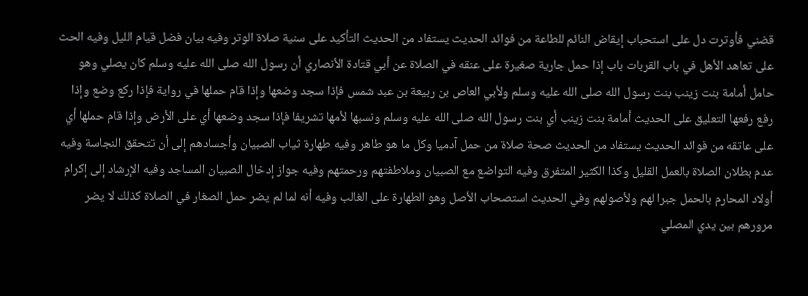قضني فأوترت دل على استحباب إيقاض النائم للطاعة من فوائد الحديث يستفاد من الحديث التأكيد على سنية صلاة الوتر وفيه بيان فضل قيام الليل وفيه الحث على تعاهد الأهل في باب القربات باب إذا حمل جارية صغيرة على عنقه في الصلاة عن أبي قتادة الأنصاري أن رسول الله صلى الله عليه وسلم كان يصلي وهو حامل أمامة بنت زينب بنت رسول الله صلى الله عليه وسلم ولأبي العاص بن ربيعة بن عبد شمس فإذا سجد وضعها وإذا قام حملها في رواية فإذا ركع وضع وإذا رفع رفعها التعليق على الحديث أمامة بنت زينب أي بنت رسول الله صلى الله عليه وسلم ونسبها لأمها تشريفا فإذا سجد وضعها أي على الأرض وإذا قام حملها أي على عاتقه من فوائد الحديث يستفاد من الحديث صحة صلاة من حمل آدميا وكل ما هو طاهر وفيه طهارة ثياب الصبيان وأجسادهم إلى أن تتحقق النجاسة وفيه عدم بطلان الصلاة بالعمل القليل وكذا الكثير المتفرق وفيه التواضع مع الصبيان وملاطفتهم ورحمتهم وفيه جواز إدخال الصبيان المساجد وفيه الإرشاد إلى إكرام أولاد المحارم بالحمل جبرا لهم ولأصولهم وفي الحديث استصحاب الأصل وهو الطهارة على الغالب وفيه أنه لما لم يضر حمل الصغار في الصلاة كذلك لا يضر مرورهم بين يدي المصلي